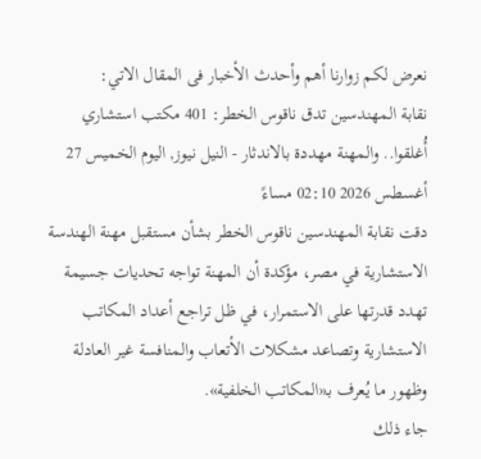نعرض لكم زوارنا أهم وأحدث الأخبار فى المقال الاتي:
نقابة المهندسين تدق ناقوس الخطر: 401 مكتب استشاري أُغلقوا.. والمهنة مهددة بالاندثار - النيل نيوز, اليوم الخميس 27 أغسطس 2026 02:10 مساءً
دقت نقابة المهندسين ناقوس الخطر بشأن مستقبل مهنة الهندسة الاستشارية في مصر، مؤكدة أن المهنة تواجه تحديات جسيمة تهدد قدرتها على الاستمرار، في ظل تراجع أعداد المكاتب الاستشارية وتصاعد مشكلات الأتعاب والمنافسة غير العادلة وظهور ما يُعرف بـ«المكاتب الخلفية».
جاء ذلك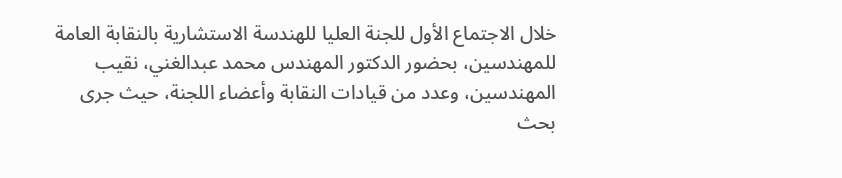خلال الاجتماع الأول للجنة العليا للهندسة الاستشارية بالنقابة العامة للمهندسين، بحضور الدكتور المهندس محمد عبدالغني، نقيب المهندسين، وعدد من قيادات النقابة وأعضاء اللجنة، حيث جرى بحث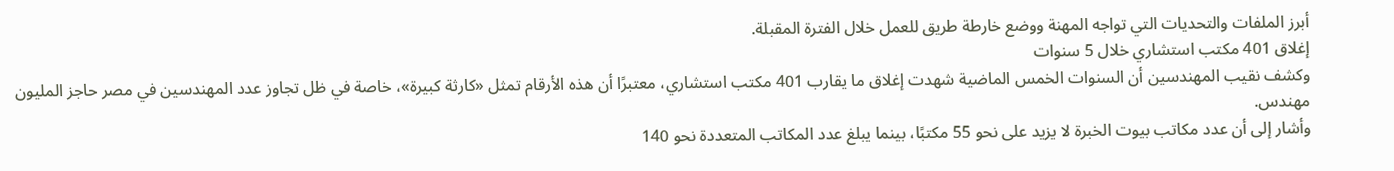أبرز الملفات والتحديات التي تواجه المهنة ووضع خارطة طريق للعمل خلال الفترة المقبلة.
إغلاق 401 مكتب استشاري خلال 5 سنوات
وكشف نقيب المهندسين أن السنوات الخمس الماضية شهدت إغلاق ما يقارب 401 مكتب استشاري، معتبرًا أن هذه الأرقام تمثل «كارثة كبيرة»، خاصة في ظل تجاوز عدد المهندسين في مصر حاجز المليون مهندس.
وأشار إلى أن عدد مكاتب بيوت الخبرة لا يزيد على نحو 55 مكتبًا، بينما يبلغ عدد المكاتب المتعددة نحو 140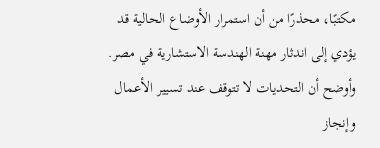مكتبًا، محذرًا من أن استمرار الأوضاع الحالية قد يؤدي إلى اندثار مهنة الهندسة الاستشارية في مصر.
وأوضح أن التحديات لا تتوقف عند تسيير الأعمال وإنجاز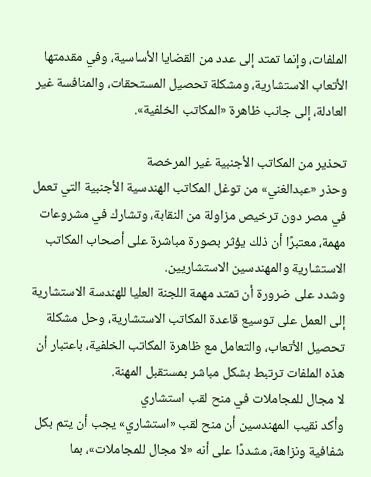الملفات، وإنما تمتد إلى عدد من القضايا الأساسية، وفي مقدمتها الأتعاب الاستشارية، ومشكلة تحصيل المستحقات، والمنافسة غير العادلة، إلى جانب ظاهرة «المكاتب الخلفية».

تحذير من المكاتب الأجنبية غير المرخصة
وحذر «عبدالغني» من توغل المكاتب الهندسية الأجنبية التي تعمل في مصر دون ترخيص مزاولة من النقابة، وتشارك في مشروعات مهمة، معتبرًا أن ذلك يؤثر بصورة مباشرة على أصحاب المكاتب الاستشارية والمهندسين الاستشاريين.
وشدد على ضرورة أن تمتد مهمة اللجنة العليا للهندسة الاستشارية إلى العمل على توسيع قاعدة المكاتب الاستشارية، وحل مشكلة تحصيل الأتعاب، والتعامل مع ظاهرة المكاتب الخلفية، باعتبار أن هذه الملفات ترتبط بشكل مباشر بمستقبل المهنة.
لا مجال للمجاملات في منح لقب استشاري
وأكد نقيب المهندسين أن منح لقب «استشاري» يجب أن يتم بكل شفافية ونزاهة، مشددًا على أنه «لا مجال للمجاملات»، بما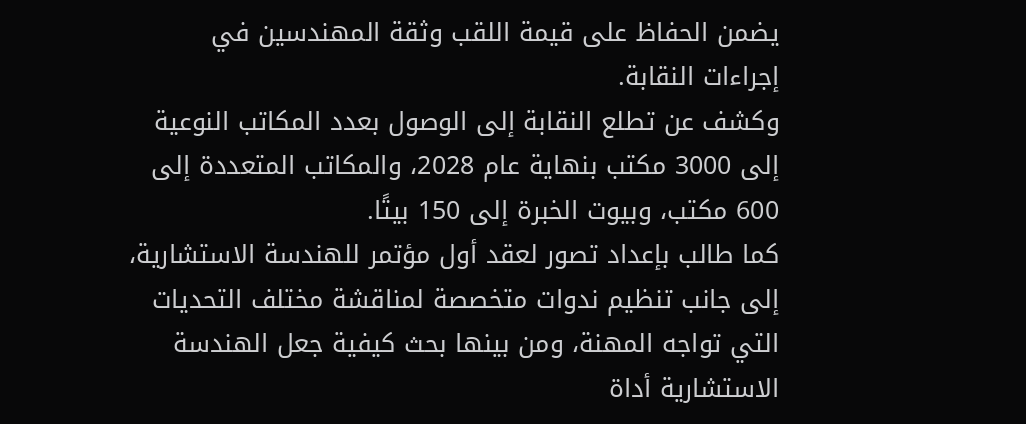يضمن الحفاظ على قيمة اللقب وثقة المهندسين في إجراءات النقابة.
وكشف عن تطلع النقابة إلى الوصول بعدد المكاتب النوعية إلى 3000 مكتب بنهاية عام 2028، والمكاتب المتعددة إلى 600 مكتب، وبيوت الخبرة إلى 150 بيتًا.
كما طالب بإعداد تصور لعقد أول مؤتمر للهندسة الاستشارية، إلى جانب تنظيم ندوات متخصصة لمناقشة مختلف التحديات التي تواجه المهنة، ومن بينها بحث كيفية جعل الهندسة الاستشارية أداة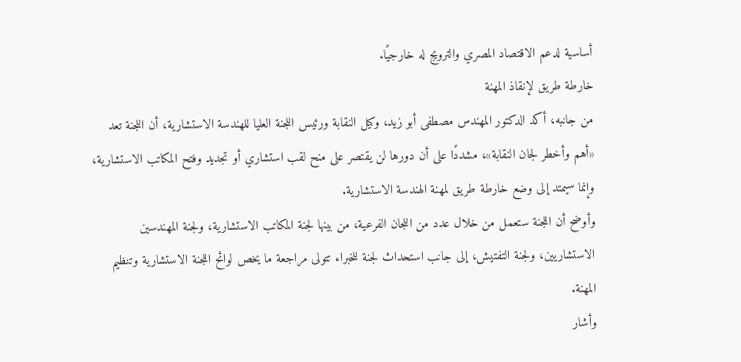أساسية لدعم الاقتصاد المصري والترويج له خارجيًا.
خارطة طريق لإنقاذ المهنة
من جانبه، أكد الدكتور المهندس مصطفى أبو زيد، وكيل النقابة ورئيس اللجنة العليا للهندسة الاستشارية، أن اللجنة تعد «أهم وأخطر لجان النقابة»، مشددًا على أن دورها لن يقتصر على منح لقب استشاري أو تجديد وفتح المكاتب الاستشارية، وإنما سيمتد إلى وضع خارطة طريق لمهنة الهندسة الاستشارية.
وأوضح أن اللجنة ستعمل من خلال عدد من اللجان الفرعية، من بينها لجنة المكاتب الاستشارية، ولجنة المهندسين الاستشاريين، ولجنة التفتيش، إلى جانب استحداث لجنة للخبراء تتولى مراجعة ما يخص لوائح اللجنة الاستشارية وتنظيم المهنة.
وأشار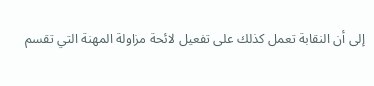إلى أن النقابة تعمل كذلك على تفعيل لائحة مزاولة المهنة التي تقسم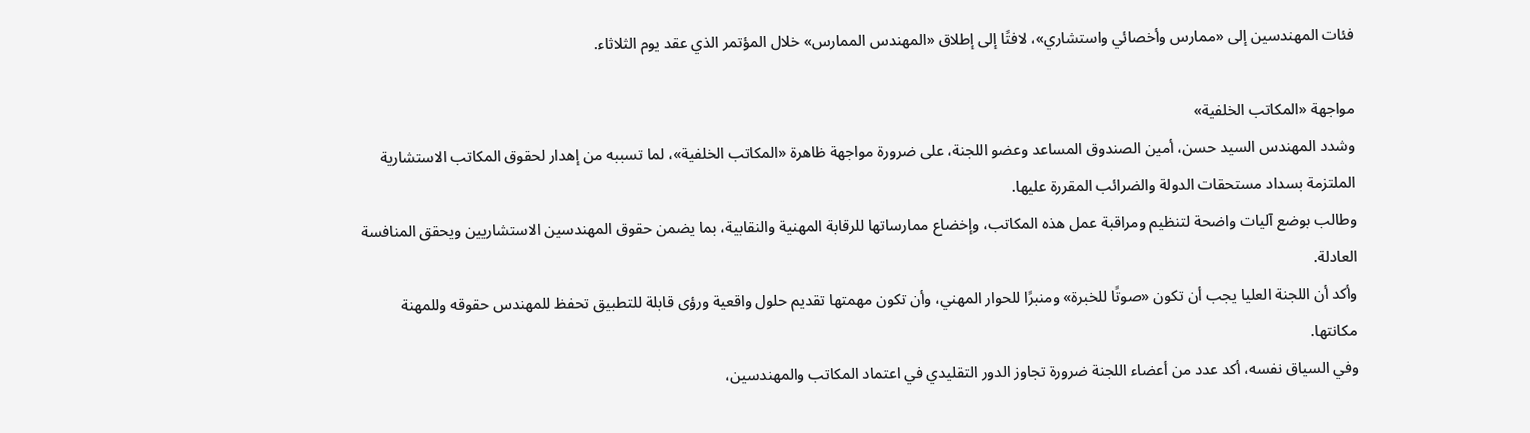فئات المهندسين إلى «ممارس وأخصائي واستشاري»، لافتًا إلى إطلاق «المهندس الممارس» خلال المؤتمر الذي عقد يوم الثلاثاء.

مواجهة «المكاتب الخلفية»
وشدد المهندس السيد حسن، أمين الصندوق المساعد وعضو اللجنة، على ضرورة مواجهة ظاهرة «المكاتب الخلفية»، لما تسببه من إهدار لحقوق المكاتب الاستشارية الملتزمة بسداد مستحقات الدولة والضرائب المقررة عليها.
وطالب بوضع آليات واضحة لتنظيم ومراقبة عمل هذه المكاتب، وإخضاع ممارساتها للرقابة المهنية والنقابية، بما يضمن حقوق المهندسين الاستشاريين ويحقق المنافسة العادلة.
وأكد أن اللجنة العليا يجب أن تكون «صوتًا للخبرة» ومنبرًا للحوار المهني، وأن تكون مهمتها تقديم حلول واقعية ورؤى قابلة للتطبيق تحفظ للمهندس حقوقه وللمهنة مكانتها.
وفي السياق نفسه، أكد عدد من أعضاء اللجنة ضرورة تجاوز الدور التقليدي في اعتماد المكاتب والمهندسين،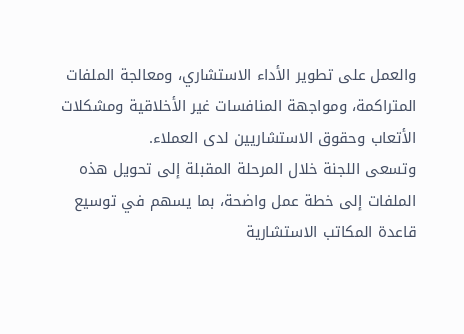والعمل على تطوير الأداء الاستشاري، ومعالجة الملفات المتراكمة، ومواجهة المنافسات غير الأخلاقية ومشكلات الأتعاب وحقوق الاستشاريين لدى العملاء.
وتسعى اللجنة خلال المرحلة المقبلة إلى تحويل هذه الملفات إلى خطة عمل واضحة، بما يسهم في توسيع قاعدة المكاتب الاستشارية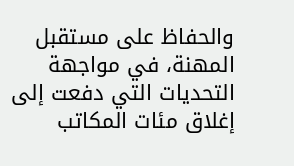والحفاظ على مستقبل المهنة، في مواجهة التحديات التي دفعت إلى إغلاق مئات المكاتب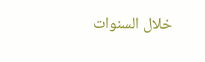خلال السنوات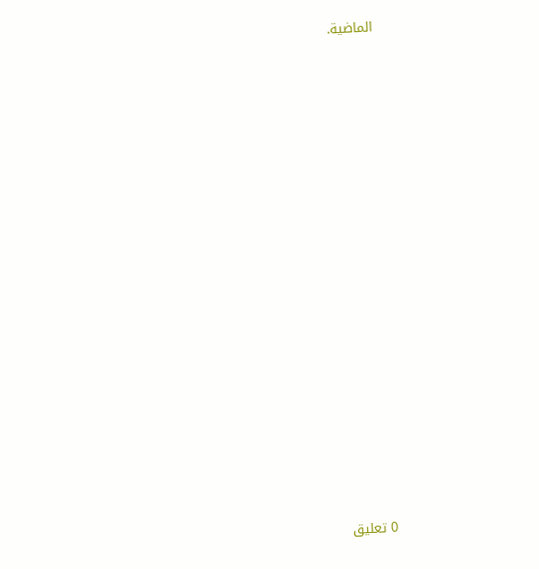الماضية.


















0 تعليق